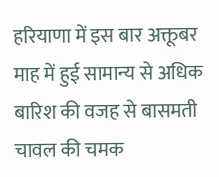हरियाणा में इस बार अक्तूबर माह में हुई सामान्य से अधिक बारिश की वजह से बासमती चावल की चमक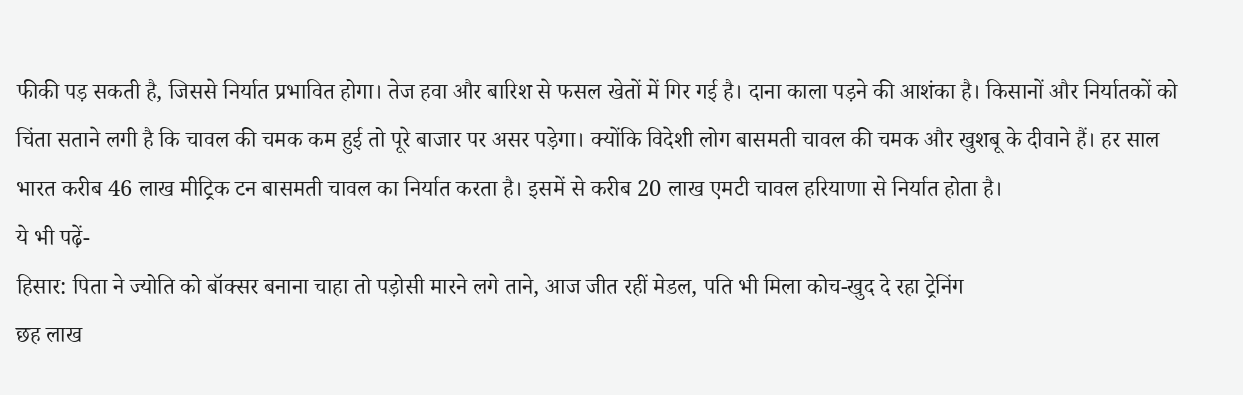फीकी पड़ सकती है, जिससे निर्यात प्रभावित होगा। तेज हवा और बारिश से फसल खेतों में गिर गई है। दाना काला पड़ने की आशंका है। किसानों और निर्यातकों को चिंता सताने लगी है कि चावल की चमक कम हुई तो पूरे बाजार पर असर पड़ेगा। क्योंकि विदेशी लोग बासमती चावल की चमक और खुशबू के दीवाने हैं। हर साल भारत करीब 46 लाख मीट्रिक टन बासमती चावल का निर्यात करता है। इसमें से करीब 20 लाख एमटी चावल हरियाणा से निर्यात होता है।
ये भी पढ़ें-
हिसार: पिता ने ज्योति को बॉक्सर बनाना चाहा तो पड़ोसी मारने लगे ताने, आज जीत रहीं मेडल, पति भी मिला कोच-खुद दे रहा ट्रेनिंग
छह लाख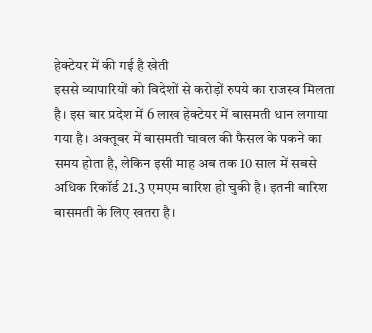हेक्टेयर में की गई है खेती
इससे व्यापारियों को विदेशों से करोड़ों रुपये का राजस्व मिलता है। इस बार प्रदेश में 6 लाख हेक्टेयर में बासमती धान लगाया गया है। अक्तूबर में बासमती चावल की फैसल के पकने का समय होता है, लेकिन इसी माह अब तक 10 साल में सबसे अधिक रिकॉर्ड 21.3 एमएम बारिश हो चुकी है। इतनी बारिश बासमती के लिए खतरा है।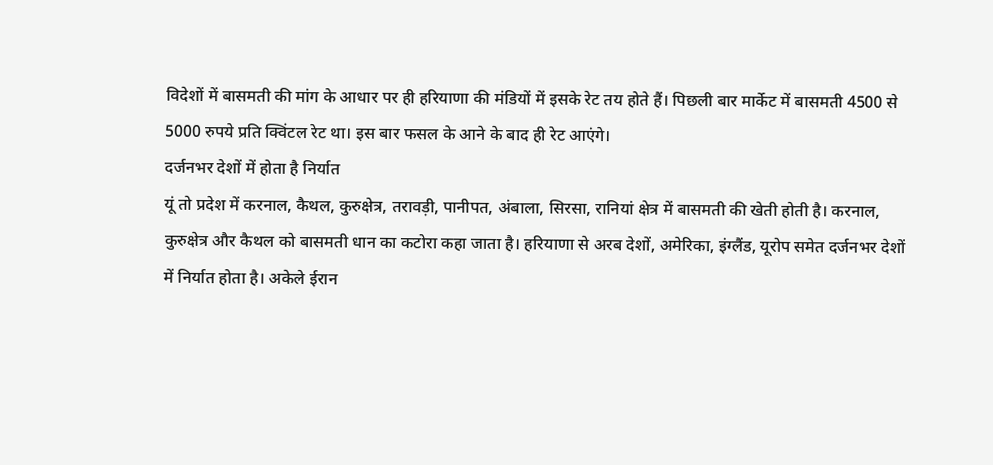विदेशों में बासमती की मांग के आधार पर ही हरियाणा की मंडियों में इसके रेट तय होते हैं। पिछली बार मार्केट में बासमती 4500 से 5000 रुपये प्रति क्विंटल रेट था। इस बार फसल के आने के बाद ही रेट आएंगे।
दर्जनभर देशों में होता है निर्यात
यूं तो प्रदेश में करनाल, कैथल, कुरुक्षेत्र, तरावड़ी, पानीपत, अंबाला, सिरसा, रानियां क्षेत्र में बासमती की खेती होती है। करनाल, कुरुक्षेत्र और कैथल को बासमती धान का कटोरा कहा जाता है। हरियाणा से अरब देशों, अमेरिका, इंग्लैंड, यूरोप समेत दर्जनभर देशों में निर्यात होता है। अकेले ईरान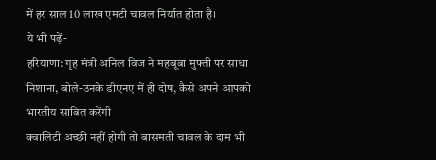में हर साल 10 लाख एमटी चावल निर्यात होता है।
ये भी पढ़ें-
हरियाणा: गृह मंत्री अनिल विज ने महबूबा मुफ्ती पर साधा निशाना, बोले-उनके डीएनए में ही दोष, कैसे अपने आपको भारतीय साबित करेंगी
क्वालिटी अच्छी नहीं होगी तो बासमती चावल के दाम भी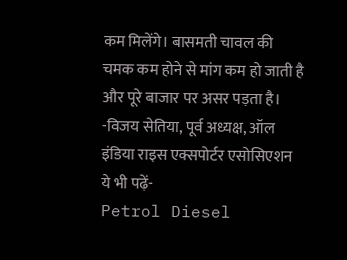कम मिलेंगे। बासमती चावल की चमक कम होने से मांग कम हो जाती है और पूरे बाजार पर असर पड़ता है।
-विजय सेतिया, पूर्व अध्यक्ष, ऑल इंडिया राइस एक्सपोर्टर एसोसिएशन
ये भी पढ़ें-
Petrol Diesel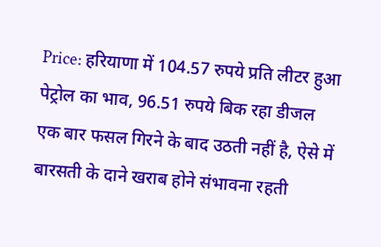Price: हरियाणा में 104.57 रुपये प्रति लीटर हुआ पेट्रोल का भाव, 96.51 रुपये बिक रहा डीजल
एक बार फसल गिरने के बाद उठती नहीं है, ऐसे में बारसती के दाने खराब होने संभावना रहती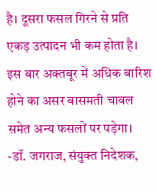है। दूसरा फसल गिरने से प्रति एकड़ उत्पादन भी कम होता है। इस बार अक्तबूर में अधिक बारिश होने का असर बासमती चावल समेत अन्य फसलों पर पड़ेगा।
-डॉ. जगराज, संयुक्त निदेशक,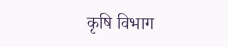कृषि विभाग